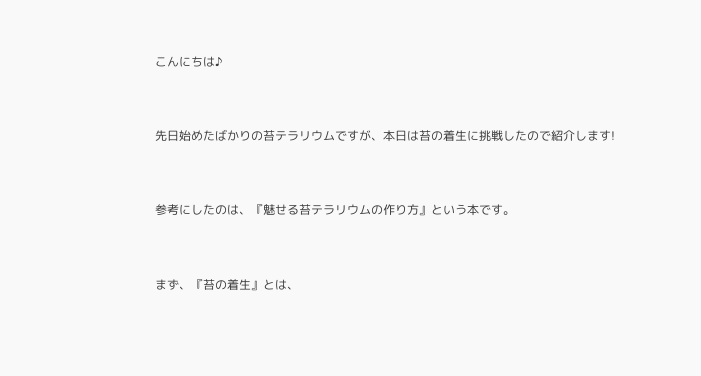こんにちは♪



先日始めたばかりの苔テラリウムですが、本日は苔の着生に挑戦したので紹介します!



参考にしたのは、『魅せる苔テラリウムの作り方』という本です。



まず、『苔の着生』とは、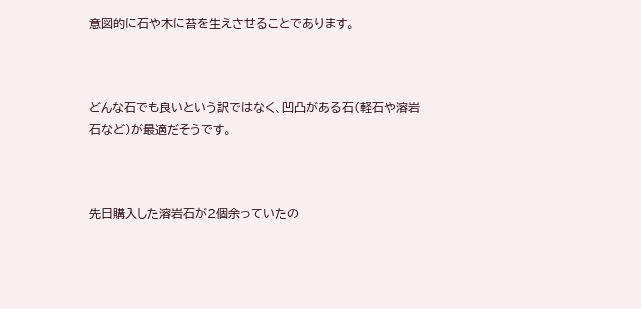意図的に石や木に苔を生えさせることであります。



どんな石でも良いという訳ではなく、凹凸がある石(軽石や溶岩石など)が最適だそうです。



先日購入した溶岩石が2個余っていたの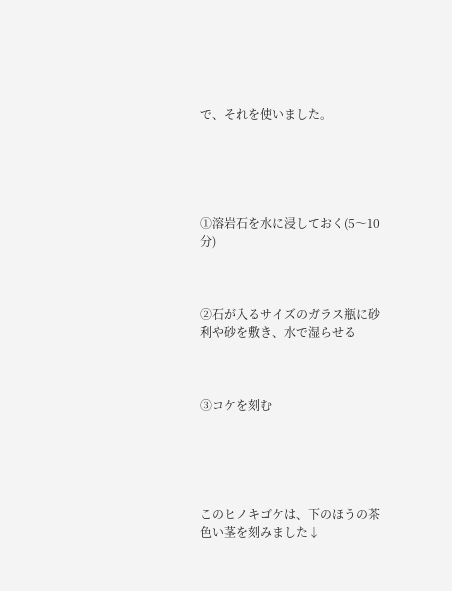で、それを使いました。





①溶岩石を水に浸しておく(5〜10分)



②石が入るサイズのガラス瓶に砂利や砂を敷き、水で湿らせる



③コケを刻む





このヒノキゴケは、下のほうの茶色い茎を刻みました↓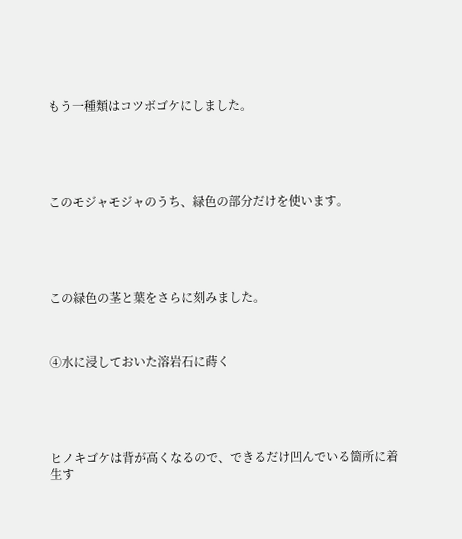もう一種類はコツボゴケにしました。





このモジャモジャのうち、緑色の部分だけを使います。





この緑色の茎と葉をさらに刻みました。



④水に浸しておいた溶岩石に蒔く





ヒノキゴケは背が高くなるので、できるだけ凹んでいる箇所に着生す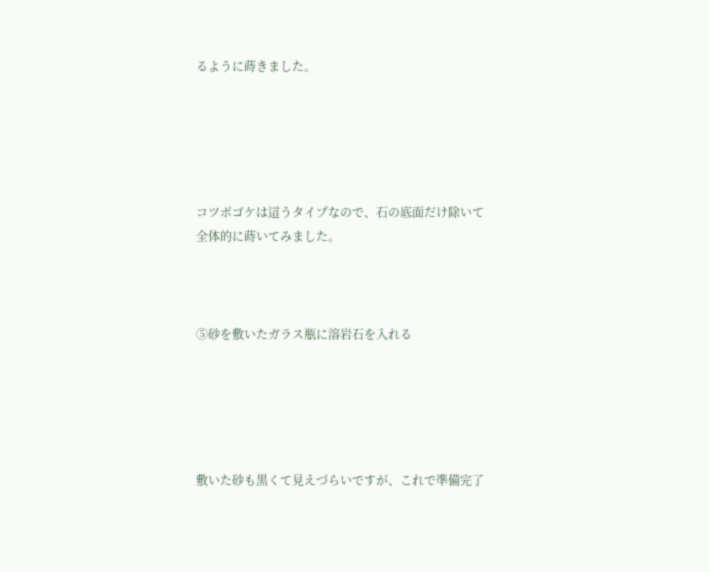るように蒔きました。





コツボゴケは這うタイプなので、石の底面だけ除いて全体的に蒔いてみました。



⑤砂を敷いたガラス瓶に溶岩石を入れる





敷いた砂も黒くて見えづらいですが、これで準備完了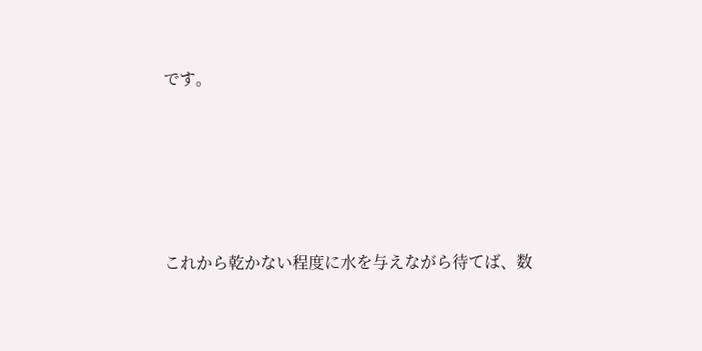です。





これから乾かない程度に水を与えながら待てば、数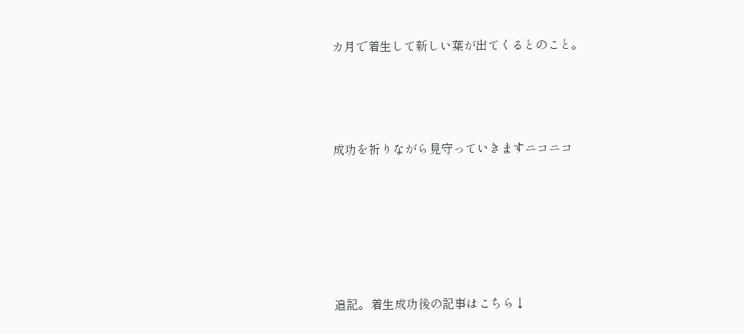カ月で着生して新しい葉が出てくるとのこと。



成功を祈りながら見守っていきますニコニコ





追記。着生成功後の記事はこちら↓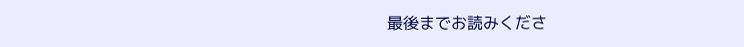最後までお読みくださ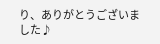り、ありがとうございました♪